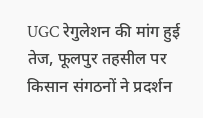UGC रेगुलेशन की मांग हुई तेज, फूलपुर तहसील पर किसान संगठनों ने प्रदर्शन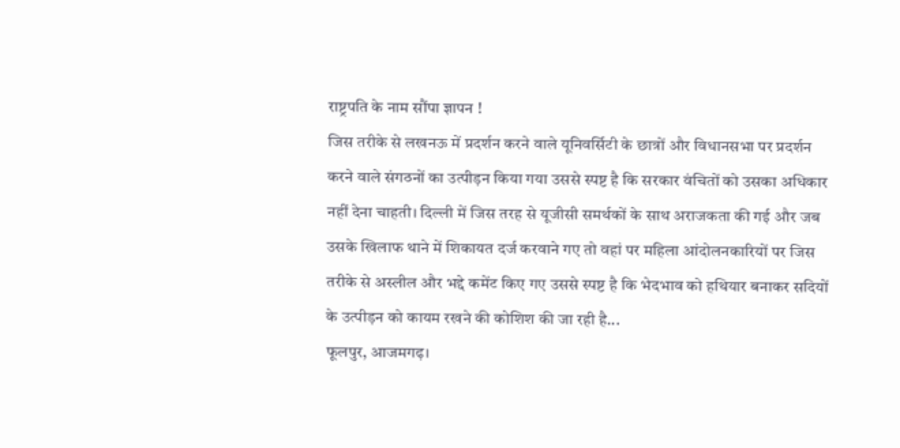राष्ट्रपति के नाम सौंपा ज्ञापन !
जिस तरीके से लखनऊ में प्रदर्शन करने वाले यूनिवर्सिटी के छात्रों और विधानसभा पर प्रदर्शन करने वाले संगठनों का उत्पीड़न किया गया उससे स्पष्ट है कि सरकार वंचितों को उसका अधिकार नहीं देना चाहती। दिल्ली में जिस तरह से यूजीसी समर्थकों के साथ अराजकता की गई और जब उसके खिलाफ थाने में शिकायत दर्ज करवाने गए तो वहां पर महिला आंदोलनकारियों पर जिस तरीके से अस्लील और भद्दे कमेंट किए गए उससे स्पष्ट है कि भेदभाव को हथियार बनाकर सदियों के उत्पीड़न को कायम रखने की कोशिश की जा रही है...
फूलपुर, आजमगढ़।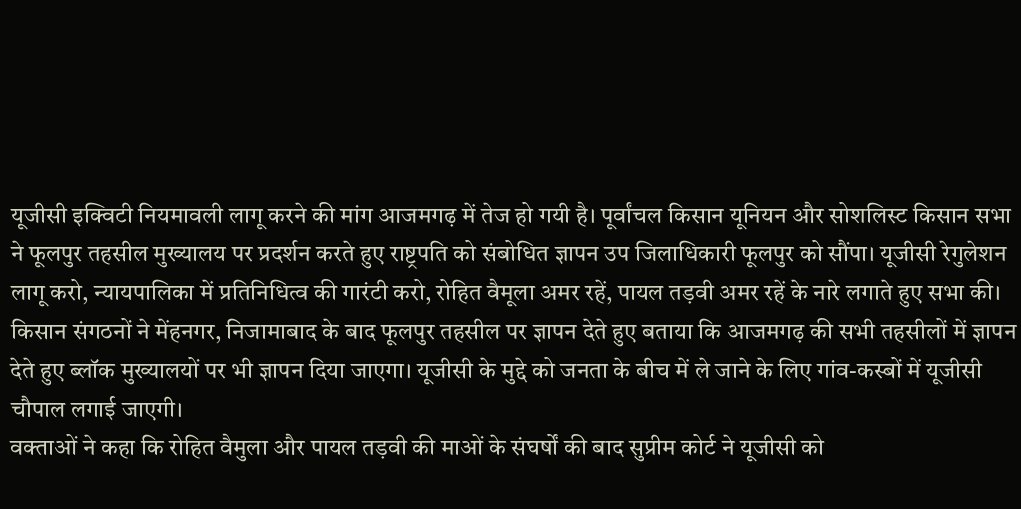यूजीसी इक्विटी नियमावली लागू करने की मांग आजमगढ़ में तेज हो गयी है। पूर्वांचल किसान यूनियन और सोशलिस्ट किसान सभा ने फूलपुर तहसील मुख्यालय पर प्रदर्शन करते हुए राष्ट्रपति को संबोधित ज्ञापन उप जिलाधिकारी फूलपुर को सौंपा। यूजीसी रेगुलेशन लागू करो, न्यायपालिका में प्रतिनिधित्व की गारंटी करो, रोहित वैमूला अमर रहें, पायल तड़वी अमर रहें के नारे लगाते हुए सभा की। किसान संगठनों ने मेंहनगर, निजामाबाद के बाद फूलपुर तहसील पर ज्ञापन देते हुए बताया कि आजमगढ़ की सभी तहसीलों में ज्ञापन देते हुए ब्लॉक मुख्यालयों पर भी ज्ञापन दिया जाएगा। यूजीसी के मुद्दे को जनता के बीच में ले जाने के लिए गांव-कस्बों में यूजीसी चौपाल लगाई जाएगी।
वक्ताओं ने कहा कि रोहित वैमुला और पायल तड़वी की माओं के संघर्षों की बाद सुप्रीम कोर्ट ने यूजीसी को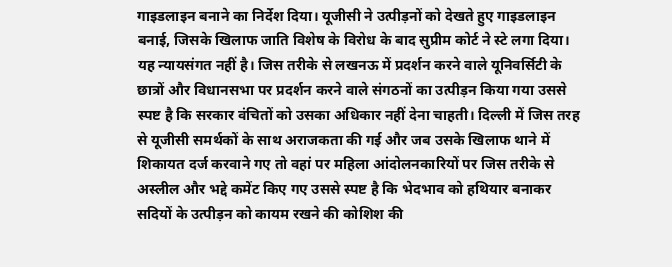गाइडलाइन बनाने का निर्देश दिया। यूजीसी ने उत्पीड़नों को देखते हुए गाइडलाइन बनाई, जिसके खिलाफ जाति विशेष के विरोध के बाद सुप्रीम कोर्ट ने स्टे लगा दिया। यह न्यायसंगत नहीं है। जिस तरीके से लखनऊ में प्रदर्शन करने वाले यूनिवर्सिटी के छात्रों और विधानसभा पर प्रदर्शन करने वाले संगठनों का उत्पीड़न किया गया उससे स्पष्ट है कि सरकार वंचितों को उसका अधिकार नहीं देना चाहती। दिल्ली में जिस तरह से यूजीसी समर्थकों के साथ अराजकता की गई और जब उसके खिलाफ थाने में शिकायत दर्ज करवाने गए तो वहां पर महिला आंदोलनकारियों पर जिस तरीके से अस्लील और भद्दे कमेंट किए गए उससे स्पष्ट है कि भेदभाव को हथियार बनाकर सदियों के उत्पीड़न को कायम रखने की कोशिश की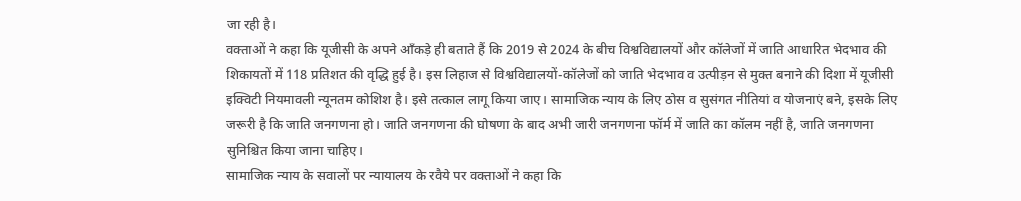जा रही है।
वक्ताओं ने कहा कि यूजीसी के अपने आँकड़े ही बताते हैं कि 2019 से 2024 के बीच विश्वविद्यालयों और कॉलेजों में जाति आधारित भेदभाव की शिकायतों में 118 प्रतिशत की वृद्धि हुई है। इस लिहाज से विश्वविद्यालयों-कॉलेजों को जाति भेदभाव व उत्पीड़न से मुक्त बनाने की दिशा में यूजीसी इक्विटी नियमावली न्यूनतम कोशिश है। इसे तत्काल लागू किया जाए। सामाजिक न्याय के लिए ठोस व सुसंगत नीतियां व योजनाएं बने, इसके लिए जरूरी है कि जाति जनगणना हो। जाति जनगणना की घोषणा के बाद अभी जारी जनगणना फॉर्म में जाति का कॉलम नहीं है, जाति जनगणना सुनिश्चित किया जाना चाहिए।
सामाजिक न्याय के सवालों पर न्यायालय के रवैये पर वक्ताओं ने कहा कि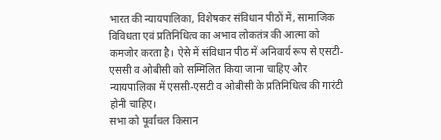भारत की न्यायपालिका, विशेषकर संविधान पीठों में, सामाजिक विविधता एवं प्रतिनिधित्व का अभाव लोकतंत्र की आत्मा को कमजोर करता है। ऐसे में संविधान पीठ में अनिवार्य रूप से एसटी-एससी व ओबीसी को सम्मिलित किया जाना चाहिए और न्यायपालिका में एससी-एसटी व ओबीसी के प्रतिनिधित्व की गारंटी होनी चाहिए।
सभा को पूर्वांचल किसान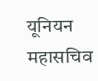यूनियन महासचिव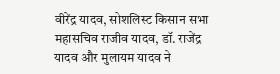वीरेंद्र यादव, सोशलिस्ट किसान सभा महासचिव राजीव यादव, डॉ. राजेंद्र यादव और मुलायम यादव ने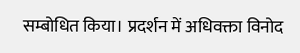सम्बोधित किया। प्रदर्शन में अधिवक्ता विनोद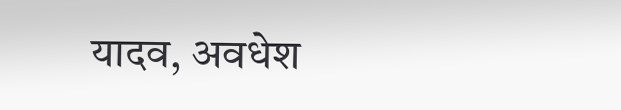यादव, अवधेश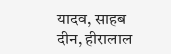यादव, साहब दीन, हीरालाल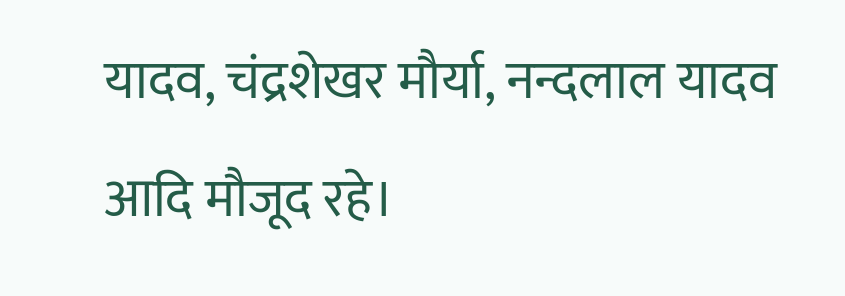यादव, चंद्रशेखर मौर्या, नन्दलाल यादव आदि मौजूद रहे।